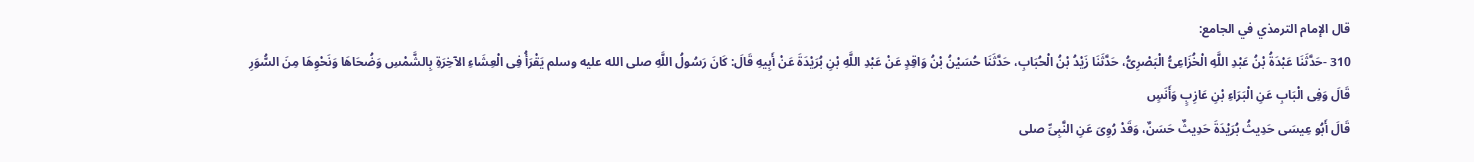قال الإمام الترمذي في الجامع:
310 -حَدَّثَنَا عَبْدَةُ بْنُ عَبْدِ اللَّهِ الْخُزَاعِىُّ الْبَصْرِىُّ، حَدَّثَنَا زَيْدُ بْنُ الْحُبَابِ، حَدَّثَنَا حُسَيْنُ بْنُ وَاقِدٍ عَنْ عَبْدِ اللَّهِ بْنِ بُرَيْدَةَ عَنْ أَبِيهِ قَالَ: كَانَ رَسُولُ اللَّهِ صلى الله عليه وسلم يَقْرَأُ فِى الْعِشَاءِ الآخِرَةِ بِالشَّمْسِ وَضُحَاهَا وَنَحْوِهَا مِنَ السُّوَرِ
قَالَ وَفِى الْبَابِ عَنِ الْبَرَاءِ بْنِ عَازِبٍ وَأَنَسٍ
قَالَ أَبُو عِيسَى حَدِيثُ بُرَيْدَةَ حَدِيثٌ حَسَنٌ، وَقَدْ رُوِىَ عَنِ النَّبِىِّ صلى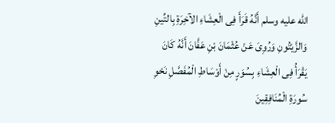الله عليه وسلم أَنَّهُ قَرَأَ فِى الْعِشَاءِ الآخِرَةِ بِالتِّينِ وَالزَّيْتُونِ وَرُوِىَ عَنْ عُثْمَانَ بْنِ عَفَّانَ أَنَّهُ كَانَ يَقْرَأُ فِى الْعِشَاءِ بِسُوَرٍ مِنْ أَوْسَاطِ الْمُفَصَّلِ نَحْوِ سُورَةِ الْمُنَافِقِينَ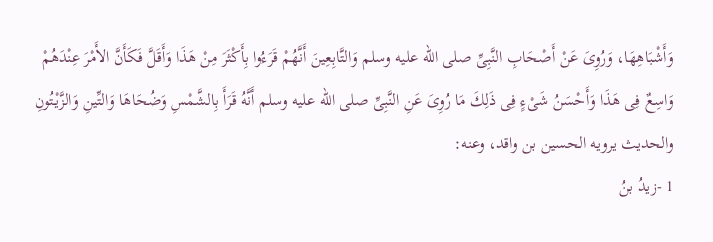وَأَشْبَاهِهَا، وَرُوِىَ عَنْ أَصْحَابِ النَّبِىِّ صلى الله عليه وسلم وَالتَّابِعِينَ أَنَّهُمْ قَرَءُوا بِأَكْثَرَ مِنْ هَذَا وَأَقَلَّ فَكَأَنَّ الأَمْرَ عِنْدَهُمْ وَاسِعٌ فِى هَذَا وَأَحْسَنُ شَىْءٍ فِى ذَلِكَ مَا رُوِىَ عَنِ النَّبِىِّ صلى الله عليه وسلم أَنَّهُ قَرَأَ بِالشَّمْسِ وَضُحَاهَا وَالتِّينِ وَالزَّيْتُونِ
والحديث يرويه الحسين بن واقد، وعنه:
1 -زيدُ بنُ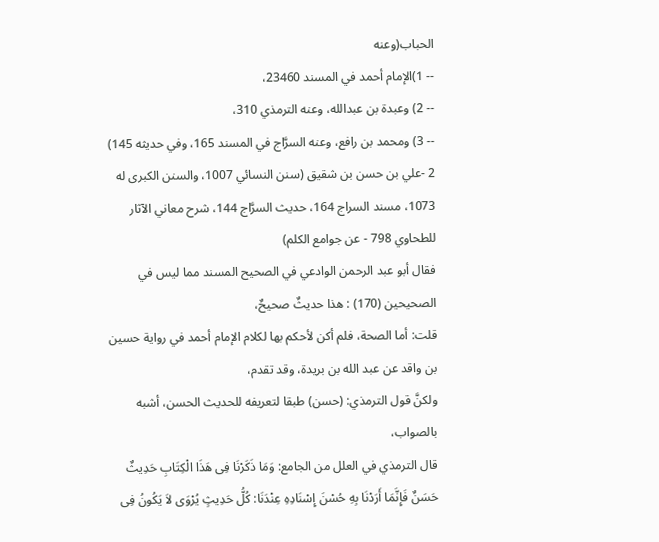الحباب(وعنه
-- 1)الإمام أحمد في المسند 23460،
-- 2) وعبدة بن عبدالله، وعنه الترمذي 310،
-- 3) ومحمد بن رافع، وعنه السرَّاج في المسند 165، وفي حديثه 145)
2 -علي بن حسن بن شقيق (سنن النسائي 1007، والسنن الكبرى له 1073، مسند السراج 164، حديث السرَّاج 144، شرح معاني الآثار للطحاوي 798 - عن جوامع الكلم)
فقال أبو عبد الرحمن الوادعي في الصحيح المسند مما ليس في الصحيحين (170) : هذا حديثٌ صحيحٌ،
قلت: أما الصحة، فلم أكن لأحكم بها لكلام الإمام أحمد في رواية حسين بن واقد عن عبد الله بن بريدة، وقد تقدم،
ولكنَّ قول الترمذي: (حسن) طبقا لتعريفه للحديث الحسن، أشبه بالصواب،
قال الترمذي في العلل من الجامع: وَمَا ذَكَرْنَا فِى هَذَا الْكِتَابِ حَدِيثٌ حَسَنٌ فَإِنَّمَا أَرَدْنَا بِهِ حُسْنَ إِسْنَادِهِ عِنْدَنَا: كُلُّ حَدِيثٍ يُرْوَى لاَ يَكُونُ فِى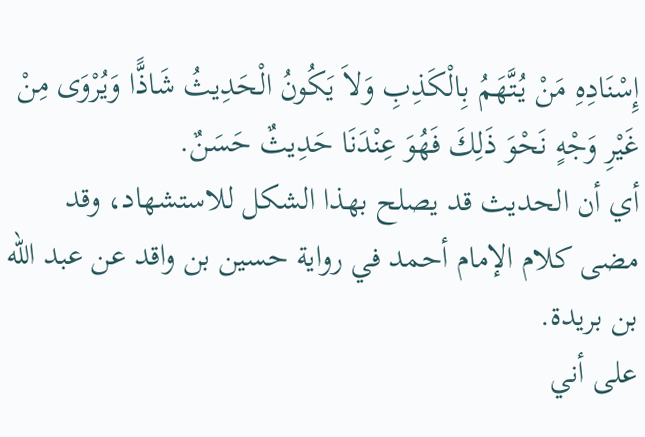إِسْنَادِهِ مَنْ يُتَّهَمُ بِالْكَذِبِ وَلاَ يَكُونُ الْحَدِيثُ شَاذًّا وَيُرْوَى مِنْ غَيْرِ وَجْهٍ نَحْوَ ذَلِكَ فَهُوَ عِنْدَنَا حَدِيثٌ حَسَنٌ.
أي أن الحديث قد يصلح بهذا الشكل للاستشهاد، وقد مضى كلام الإمام أحمد في رواية حسين بن واقد عن عبد الله بن بريدة.
على أني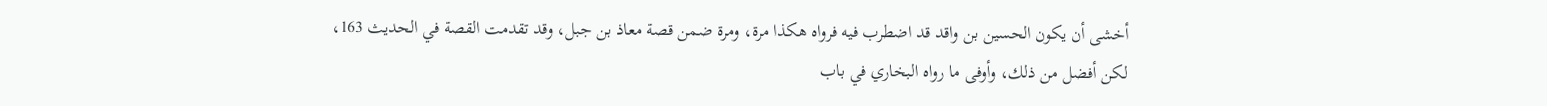أخشى أن يكون الحسين بن واقد قد اضطرب فيه فرواه هكذا مرة، ومرة ضمن قصة معاذ بن جبل، وقد تقدمت القصة في الحديث 163،
لكن أفضل من ذلك، وأوفى ما رواه البخاري في باب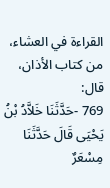القراءة في العشاء، من كتاب الأذان، قال:
769 -حَدَّثَنَا خَلاَّدُ بْنُ يَحْيَى قَالَ حَدَّثَنَا مِسْعَرٌ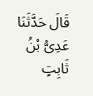قَالَ حَدَّثَنَا عَدِىُّ بْنُ ثَابِتٍ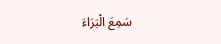سَمِعَ الْبَرَاءَ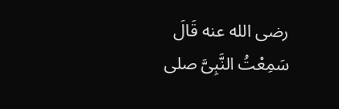رضى الله عنه قَالَ سَمِعْتُ النَّبِىَّ صلى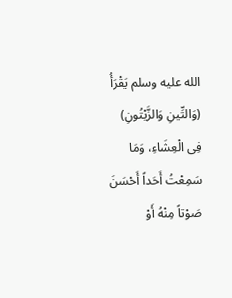الله عليه وسلم يَقْرَأُ (وَالتِّينِ وَالزَّيْتُونِ) فِى الْعِشَاءِ، وَمَا سَمِعْتُ أَحَداً أَحْسَنَ صَوْتاً مِنْهُ أَوْ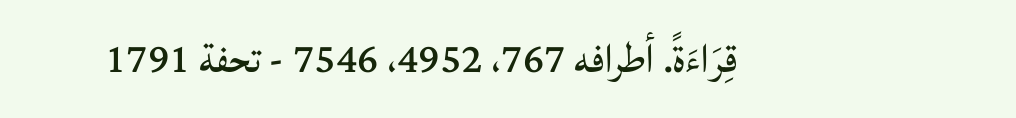قِرَاءَةً. أطرافه 767، 4952، 7546 - تحفة 1791